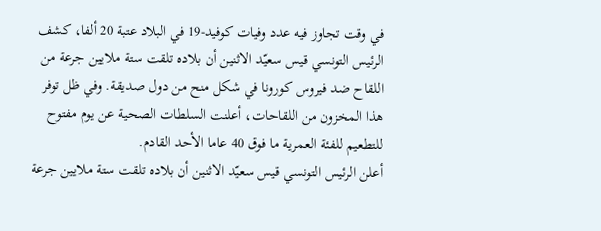في وقت تجاوز فيه عدد وفيات كوفيد-19 في البلاد عتبة 20 ألفا، كشف الرئيس التونسي قيس سعيّد الاثنين أن بلاده تلقت ستة ملايين جرعة من اللقاح ضد فيروس كورونا في شكل منح من دول صديقة. وفي ظل توفر هذا المخزون من اللقاحات، أعلنت السلطات الصحية عن يوم مفتوح للتطعيم للفئة العمرية ما فوق 40 عاما الأحد القادم.
أعلن الرئيس التونسي قيس سعيّد الاثنين أن بلاده تلقت ستة ملايين جرعة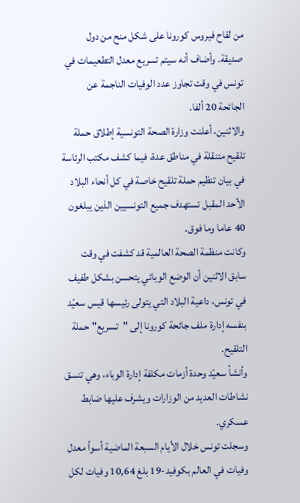من لقاح فيروس كورونا على شكل منح من دول صديقة. وأضاف أنه سيتم تسريع معدل التطعيمات في تونس في وقت تجاوز عدد الوفيات الناجمة عن الجائحة 20 ألفا.
والاثنين، أعلنت وزارة الصحة التونسية إطلاق حملة تلقيح متنقلة في مناطق عدة، فيما كشف مكتب الرئاسة في بيان تنظيم حملة تلقيح خاصة في كل أنحاء البلاد الأحد المقبل تستهدف جميع التونسيين الذين يبلغون 40 عاما وما فوق.
وكانت منظمة الصحة العالمية قد كشفت في وقت سابق الاثنين أن الوضع الوبائي يتحسن بشكل طفيف في تونس، داعية البلاد التي يتولى رئيسها قيس سعيّد بنفسه إدارة ملف جائحة كورونا إلى "تسريع" حملة التلقيح.
وأنشأ سعيّد وحدة أزمات مكلفة إدارة الوباء، وهي تنسق نشاطات العديد من الوزارات ويشرف عليها ضابط عسكري.
وسجلت تونس خلال الأيام السبعة الماضية أسوأ معدل وفيات في العالم بكوفيد-19 بلغ 10,64 وفيات لكل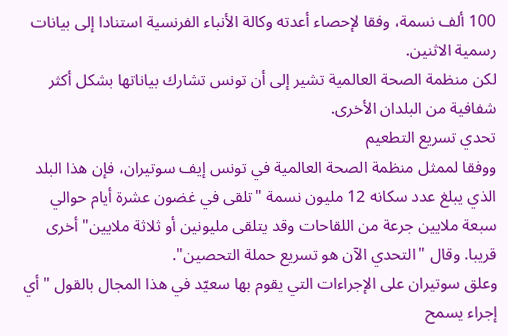100 ألف نسمة، وفقا لإحصاء أعدته وكالة الأنباء الفرنسية استنادا إلى بيانات رسمية الاثنين.
لكن منظمة الصحة العالمية تشير إلى أن تونس تشارك بياناتها بشكل أكثر شفافية من البلدان الأخرى.
تحدي تسريع التطعيم
ووفقا لممثل منظمة الصحة العالمية في تونس إيف سوتيران، فإن هذا البلد الذي يبلغ عدد سكانه 12 مليون نسمة "تلقى في غضون عشرة أيام حوالي سبعة ملايين جرعة من اللقاحات وقد يتلقى مليونين أو ثلاثة ملايين" أخرى قريبا. وقال "التحدي الآن هو تسريع حملة التحصين".
وعلق سوتيران على الإجراءات التي يقوم بها سعيّد في هذا المجال بالقول "أي إجراء يسمح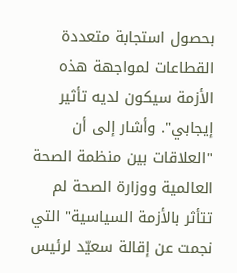بحصول استجابة متعددة القطاعات لمواجهة هذه الأزمة سيكون لديه تأثير إيجابي". وأشار إلى أن "العلاقات بين منظمة الصحة العالمية ووزارة الصحة لم تتأثر بالأزمة السياسية" التي نجمت عن إقالة سعيّد لرئيس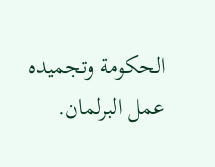الحكومة وتجميده عمل البرلمان.